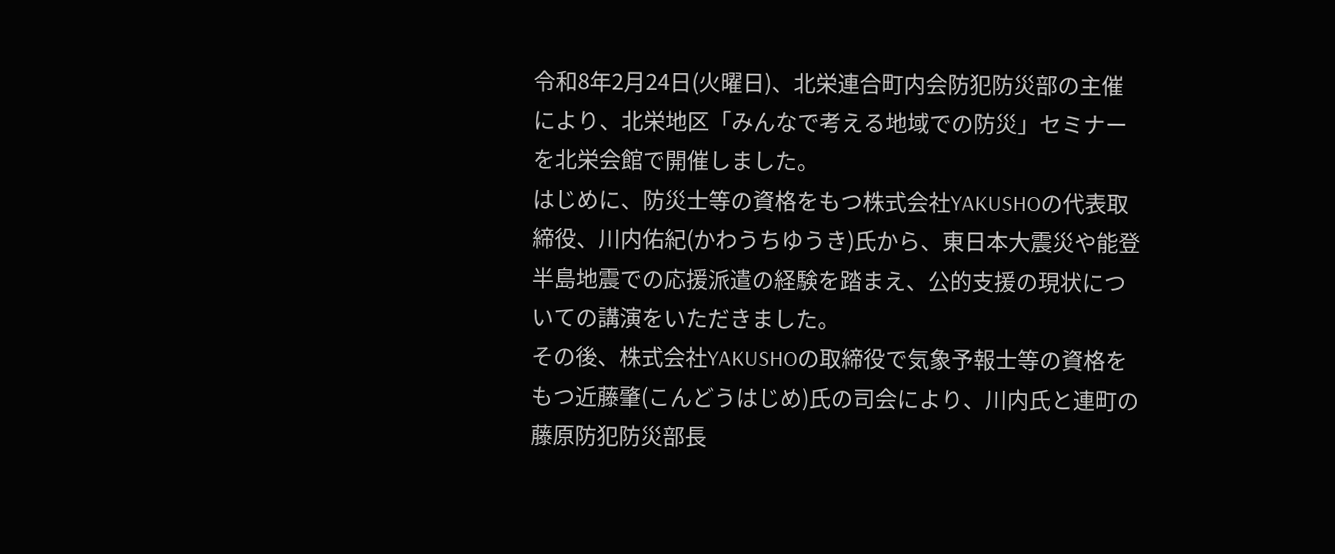令和8年2月24日(火曜日)、北栄連合町内会防犯防災部の主催により、北栄地区「みんなで考える地域での防災」セミナーを北栄会館で開催しました。
はじめに、防災士等の資格をもつ株式会社YAKUSHOの代表取締役、川内佑紀(かわうちゆうき)氏から、東日本大震災や能登半島地震での応援派遣の経験を踏まえ、公的支援の現状についての講演をいただきました。
その後、株式会社YAKUSHOの取締役で気象予報士等の資格をもつ近藤肇(こんどうはじめ)氏の司会により、川内氏と連町の藤原防犯防災部長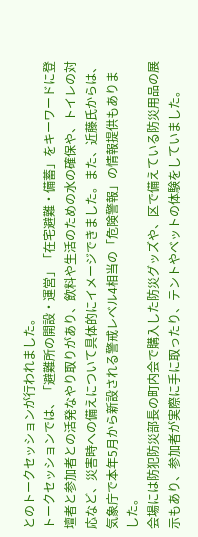とのトークセッションが行われました。
トークセッションでは、「避難所の開設・運営」「在宅避難・備蓄」をキーワードに登壇者と参加者との活発なやり取りがあり、飲料や生活のための水の確保や、トイレの対応など、災害時への備えについて具体的にイメージできました。また、近藤氏からは、気象庁で本年5月から新設される警戒レベル4相当の「危険警報」の情報提供もありました。
会場には防犯防災部長の町内会で購入した防災グッズや、区で備えている防災用品の展示もあり、参加者が実際に手に取ったり、テントやベットの体験をしていました。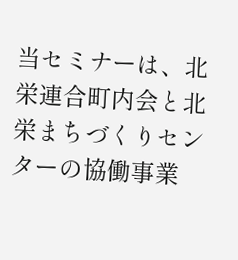当セミナーは、北栄連合町内会と北栄まちづくりセンターの協働事業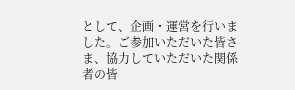として、企画・運営を行いました。ご参加いただいた皆さま、協力していただいた関係者の皆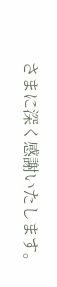さまに深く感謝いたします。